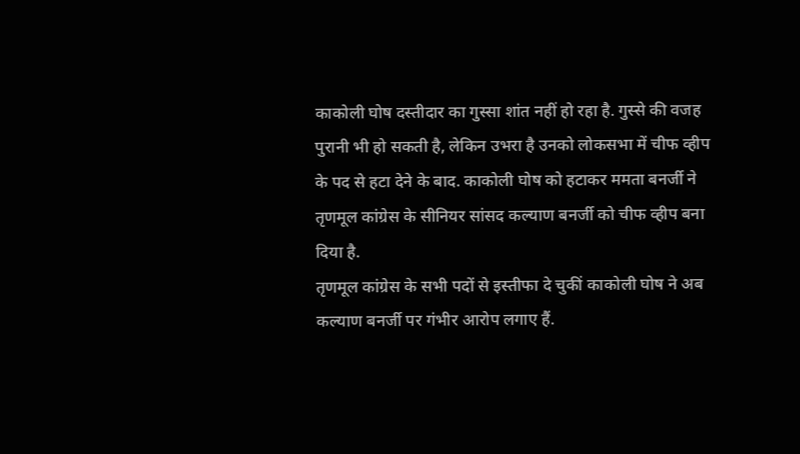काकोली घोष दस्तीदार का गुस्सा शांत नहीं हो रहा है. गुस्से की वजह पुरानी भी हो सकती है, लेकिन उभरा है उनको लोकसभा में चीफ व्हीप के पद से हटा देने के बाद. काकोली घोष को हटाकर ममता बनर्जी ने तृणमूल कांग्रेस के सीनियर सांसद कल्याण बनर्जी को चीफ व्हीप बना दिया है.
तृणमूल कांग्रेस के सभी पदों से इस्तीफा दे चुकीं काकोली घोष ने अब कल्याण बनर्जी पर गंभीर आरोप लगाए हैं.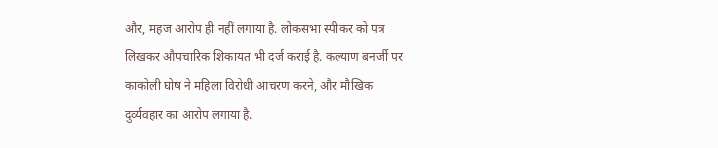और, महज आरोप ही नहीं लगाया है. लोकसभा स्पीकर को पत्र लिखकर औपचारिक शिकायत भी दर्ज कराई है. कल्याण बनर्जी पर काकोली घोष ने महिला विरोधी आचरण करने, और मौखिक दुर्व्यवहार का आरोप लगाया है.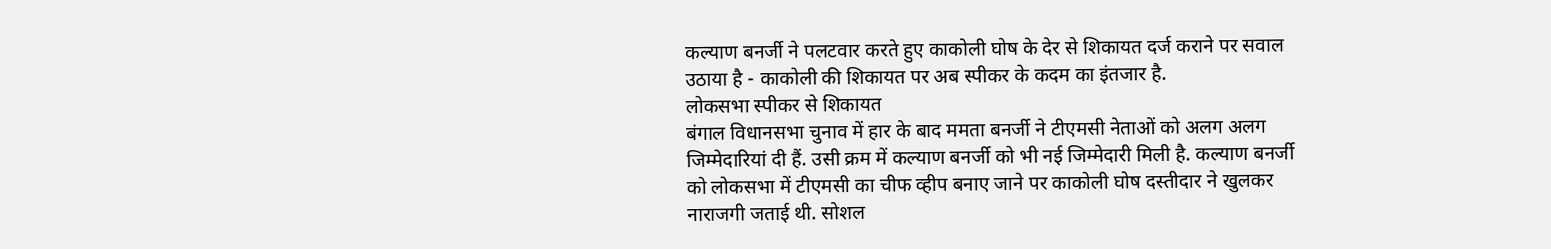कल्याण बनर्जी ने पलटवार करते हुए काकोली घोष के देर से शिकायत दर्ज कराने पर सवाल उठाया है - काकोली की शिकायत पर अब स्पीकर के कदम का इंतजार है.
लोकसभा स्पीकर से शिकायत
बंगाल विधानसभा चुनाव में हार के बाद ममता बनर्जी ने टीएमसी नेताओं को अलग अलग जिम्मेदारियां दी हैं. उसी क्रम में कल्याण बनर्जी को भी नई जिम्मेदारी मिली है. कल्याण बनर्जी को लोकसभा में टीएमसी का चीफ व्हीप बनाए जाने पर काकोली घोष दस्तीदार ने खुलकर नाराजगी जताई थी. सोशल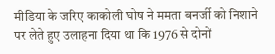मीडिया के जरिए काकोली घोष ने ममता बनर्जी को निशाने पर लेते हुए उलाहना दिया था कि 1976 से दोनों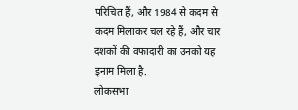परिचित हैं, और 1984 से कदम से कदम मिलाकर चल रहे हैं, और चार दशकों की वफादारी का उनको यह इनाम मिला है.
लोकसभा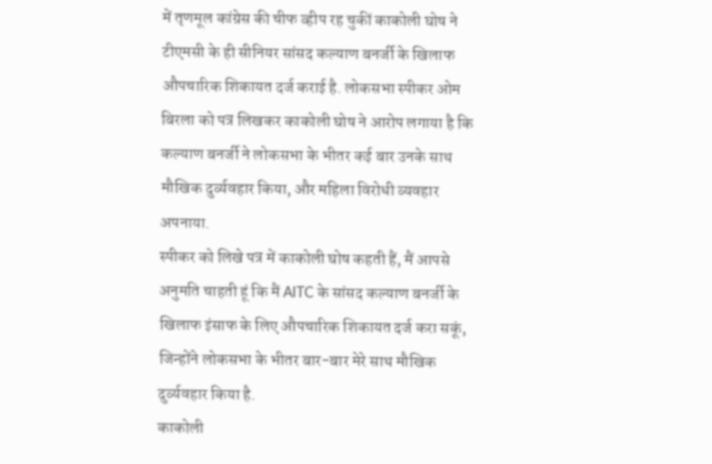में तृणमूल कांग्रेस की चीफ व्हीप रह चुकीं काकोली घोष ने टीएमसी के ही सीनियर सांसद कल्याण बनर्जी के खिलाफ औपचारिक शिकायत दर्ज कराई है. लोकसभा स्पीकर ओम बिरला को पत्र लिखकर काकोली घोष ने आरोप लगाया है कि कल्याण बनर्जी ने लोकसभा के भीतर कई बार उनके साथ मौखिक दुर्व्यवहार किया, और महिला विरोधी व्यवहार अपनाया.
स्पीकर को लिखे पत्र में काकोली घोष कहती हैं, मैं आपसे अनुमति चाहती हूं कि मैं AITC के सांसद कल्याण बनर्जी के खिलाफ इंसाफ के लिए औपचारिक शिकायत दर्ज करा सकूं, जिन्होंने लोकसभा के भीतर बार-बार मेरे साथ मौखिक दुर्व्यवहार किया है.
काकोली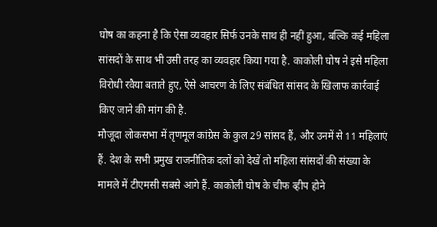घोष का कहना है कि ऐसा व्यवहार सिर्फ उनके साथ ही नहीं हुआ, बल्कि कई महिला सांसदों के साथ भी उसी तरह का व्यवहार किया गया है. काकोली घोष ने इसे महिला विरोधी रवैया बताते हुए, ऐसे आचरण के लिए संबंधित सांसद के खिलाफ कार्रवाई किए जाने की मांग की है.
मौजूदा लोकसभा में तृणमूल कांग्रेस के कुल 29 सांसद हैं, और उनमें से 11 महिलाएं हैं. देश के सभी प्रमुख राजनीतिक दलों को देखें तो महिला सांसदों की संख्या के मामले में टीएमसी सबसे आगे हैं. काकोली घोष के चीफ व्हीप होने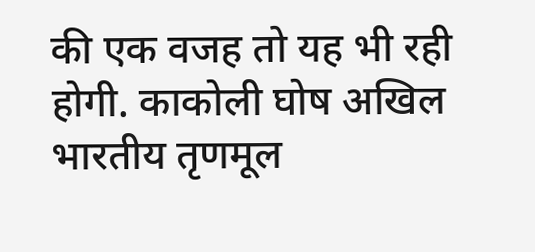की एक वजह तो यह भी रही होगी. काकोली घोष अखिल भारतीय तृणमूल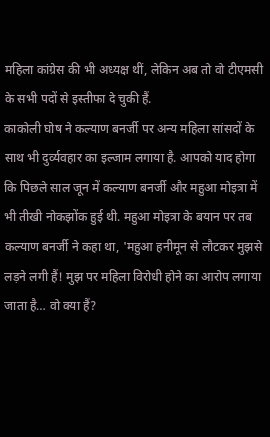महिला कांग्रेस की भी अध्यक्ष थीं, लेकिन अब तो वो टीएमसी के सभी पदों से इस्तीफा दे चुकी हैं.
काकोली घोष ने कल्याण बनर्जी पर अन्य महिला सांसदों के साथ भी दुर्व्यवहार का इल्जाम लगाया है. आपको याद होगा कि पिछले साल जून में कल्याण बनर्जी और महुआ मोइत्रा में भी तीखी नोकझोंक हुई थी. महुआ मोइत्रा के बयान पर तब कल्याण बनर्जी ने कहा था, 'महुआ हनीमून से लौटकर मुझसे लड़ने लगी हैं! मुझ पर महिला विरोधी होने का आरोप लगाया जाता है… वो क्या हैं?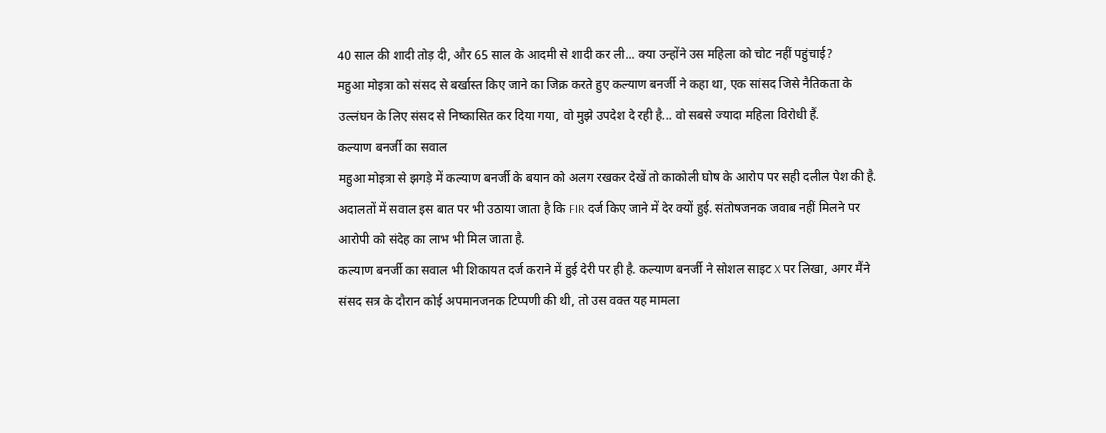40 साल की शादी तोड़ दी, और 65 साल के आदमी से शादी कर ली... क्या उन्होंने उस महिला को चोट नहीं पहुंचाई?
महुआ मोइत्रा को संसद से बर्खास्त किए जाने का जिक्र करते हुए कल्याण बनर्जी ने कहा था, एक सांसद जिसे नैतिकता के उल्लंघन के लिए संसद से निष्कासित कर दिया गया, वो मुझे उपदेश दे रही है... वो सबसे ज्यादा महिला विरोधी हैं.
कल्याण बनर्जी का सवाल
महुआ मोइत्रा से झगड़े में कल्याण बनर्जी के बयान को अलग रखकर देखें तो काकोली घोष के आरोप पर सही दलील पेश की है. अदालतों में सवाल इस बात पर भी उठाया जाता है कि FIR दर्ज किए जाने में देर क्यों हुई. संतोषजनक जवाब नहीं मिलने पर आरोपी को संदेह का लाभ भी मिल जाता है.
कल्याण बनर्जी का सवाल भी शिकायत दर्ज कराने में हुई देरी पर ही है. कल्याण बनर्जी ने सोशल साइट X पर लिखा, अगर मैंने संसद सत्र के दौरान कोई अपमानजनक टिप्पणी की थी, तो उस वक्त यह मामला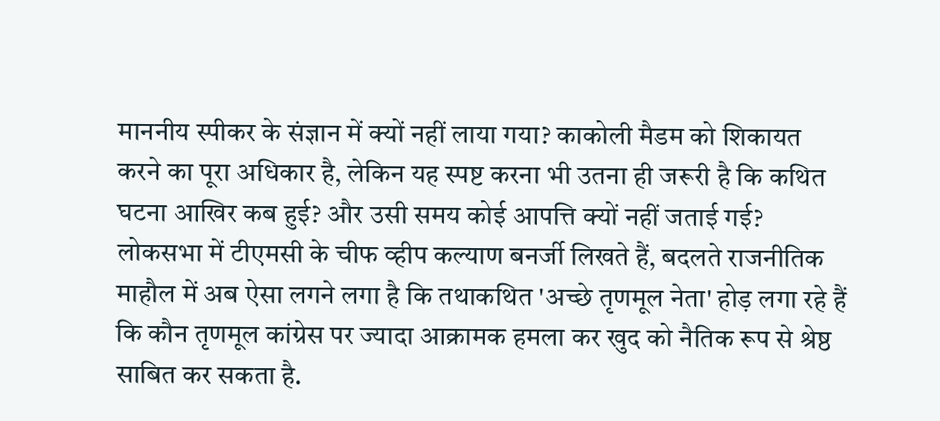माननीय स्पीकर के संज्ञान में क्यों नहीं लाया गया? काकोली मैडम को शिकायत करने का पूरा अधिकार है, लेकिन यह स्पष्ट करना भी उतना ही जरूरी है कि कथित घटना आखिर कब हुई? और उसी समय कोई आपत्ति क्यों नहीं जताई गई?
लोकसभा में टीएमसी के चीफ व्हीप कल्याण बनर्जी लिखते हैं, बदलते राजनीतिक माहौल में अब ऐसा लगने लगा है कि तथाकथित 'अच्छे तृणमूल नेता' होड़ लगा रहे हैं कि कौन तृणमूल कांग्रेस पर ज्यादा आक्रामक हमला कर खुद को नैतिक रूप से श्रेष्ठ साबित कर सकता है.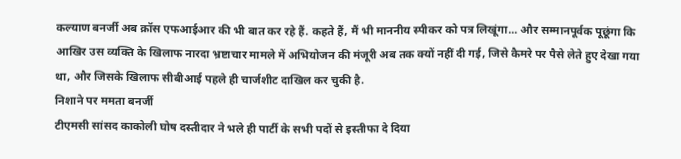कल्याण बनर्जी अब क्रॉस एफआईआर की भी बात कर रहे हैं. कहते हैं, मैं भी माननीय स्पीकर को पत्र लिखूंगा... और सम्मानपूर्वक पूछूंगा कि आखिर उस व्यक्ति के खिलाफ नारदा भ्रष्टाचार मामले में अभियोजन की मंजूरी अब तक क्यों नहीं दी गई, जिसे कैमरे पर पैसे लेते हुए देखा गया था, और जिसके खिलाफ सीबीआई पहले ही चार्जशीट दाखिल कर चुकी है.
निशाने पर ममता बनर्जी
टीएमसी सांसद काकोली घोष दस्तीदार ने भले ही पार्टी के सभी पदों से इस्तीफा दे दिया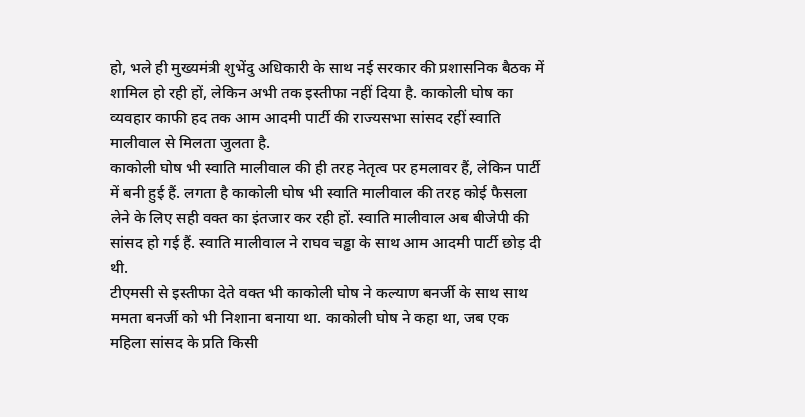हो, भले ही मुख्यमंत्री शुभेंदु अधिकारी के साथ नई सरकार की प्रशासनिक बैठक में शामिल हो रही हों, लेकिन अभी तक इस्तीफा नहीं दिया है. काकोली घोष का व्यवहार काफी हद तक आम आदमी पार्टी की राज्यसभा सांसद रहीं स्वाति मालीवाल से मिलता जुलता है.
काकोली घोष भी स्वाति मालीवाल की ही तरह नेतृत्व पर हमलावर हैं, लेकिन पार्टी में बनी हुई हैं. लगता है काकोली घोष भी स्वाति मालीवाल की तरह कोई फैसला लेने के लिए सही वक्त का इंतजार कर रही हों. स्वाति मालीवाल अब बीजेपी की सांसद हो गई हैं. स्वाति मालीवाल ने राघव चड्ढा के साथ आम आदमी पार्टी छोड़ दी थी.
टीएमसी से इस्तीफा देते वक्त भी काकोली घोष ने कल्याण बनर्जी के साथ साथ ममता बनर्जी को भी निशाना बनाया था. काकोली घोष ने कहा था, जब एक महिला सांसद के प्रति किसी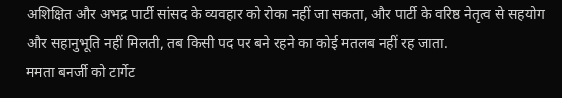अशिक्षित और अभद्र पार्टी सांसद के व्यवहार को रोका नहीं जा सकता, और पार्टी के वरिष्ठ नेतृत्व से सहयोग और सहानुभूति नहीं मिलती, तब किसी पद पर बने रहने का कोई मतलब नहीं रह जाता.
ममता बनर्जी को टार्गेट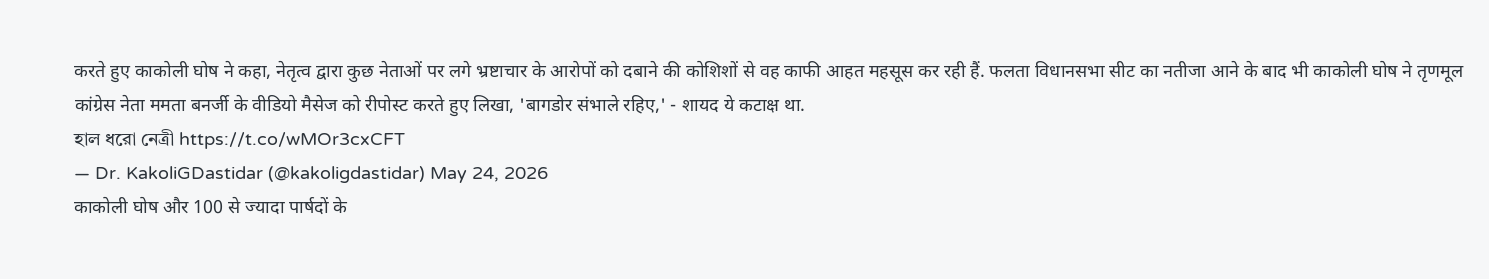करते हुए काकोली घोष ने कहा, नेतृत्व द्वारा कुछ नेताओं पर लगे भ्रष्टाचार के आरोपों को दबाने की कोशिशों से वह काफी आहत महसूस कर रही हैं. फलता विधानसभा सीट का नतीजा आने के बाद भी काकोली घोष ने तृणमूल कांग्रेस नेता ममता बनर्जी के वीडियो मैसेज को रीपोस्ट करते हुए लिखा, 'बागडोर संभाले रहिए,' - शायद ये कटाक्ष था.
হাল ধরো নেত্রী https://t.co/wMOr3cxCFT
— Dr. KakoliGDastidar (@kakoligdastidar) May 24, 2026
काकोली घोष और 100 से ज्यादा पार्षदों के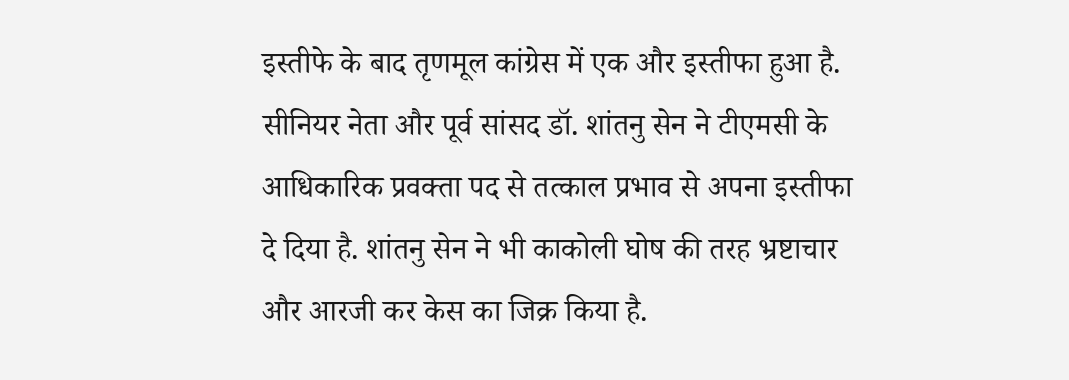इस्तीफे के बाद तृणमूल कांग्रेस में एक और इस्तीफा हुआ है. सीनियर नेता और पूर्व सांसद डॉ. शांतनु सेन ने टीएमसी के आधिकारिक प्रवक्ता पद से तत्काल प्रभाव से अपना इस्तीफा दे दिया है. शांतनु सेन ने भी काकोली घोष की तरह भ्रष्टाचार और आरजी कर केस का जिक्र किया है.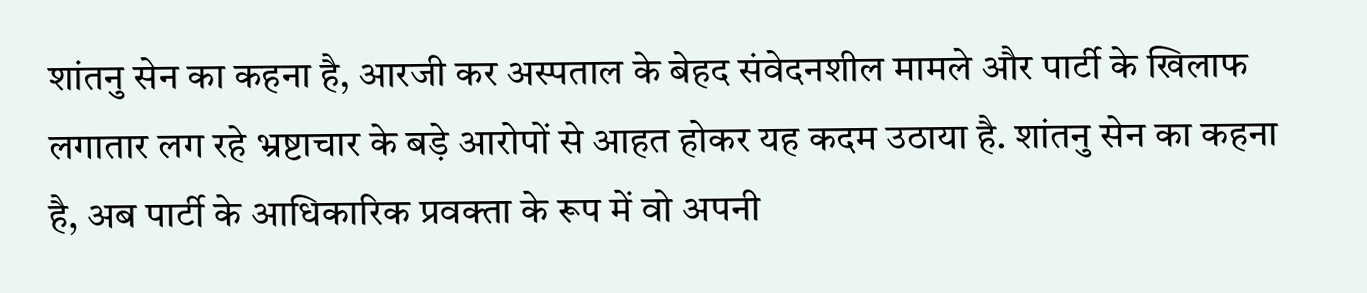शांतनु सेन का कहना है, आरजी कर अस्पताल के बेहद संवेदनशील मामले और पार्टी के खिलाफ लगातार लग रहे भ्रष्टाचार के बड़े आरोपों से आहत होकर यह कदम उठाया है. शांतनु सेन का कहना है, अब पार्टी के आधिकारिक प्रवक्ता के रूप में वो अपनी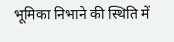भूमिका निभाने की स्थिति में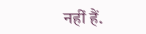नहीं हैं.